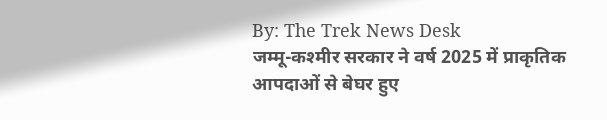By: The Trek News Desk
जम्मू-कश्मीर सरकार ने वर्ष 2025 में प्राकृतिक आपदाओं से बेघर हुए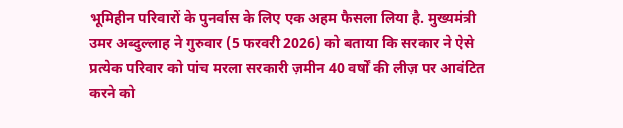भूमिहीन परिवारों के पुनर्वास के लिए एक अहम फैसला लिया है. मुख्यमंत्री उमर अब्दुल्लाह ने गुरुवार (5 फरवरी 2026) को बताया कि सरकार ने ऐसे प्रत्येक परिवार को पांच मरला सरकारी ज़मीन 40 वर्षों की लीज़ पर आवंटित करने को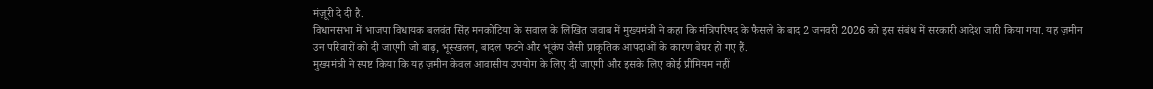मंज़ूरी दे दी है.
विधानसभा में भाजपा विधायक बलवंत सिंह मनकोटिया के सवाल के लिखित जवाब में मुख्यमंत्री ने कहा कि मंत्रिपरिषद के फैसले के बाद 2 जनवरी 2026 को इस संबंध में सरकारी आदेश जारी किया गया. यह ज़मीन उन परिवारों को दी जाएगी जो बाढ़, भूस्खलन, बादल फटने और भूकंप जैसी प्राकृतिक आपदाओं के कारण बेघर हो गए हैं.
मुख्यमंत्री ने स्पष्ट किया कि यह ज़मीन केवल आवासीय उपयोग के लिए दी जाएगी और इसके लिए कोई प्रीमियम नहीं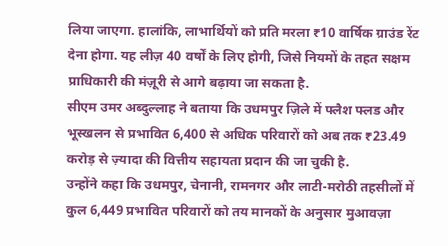लिया जाएगा. हालांकि, लाभार्थियों को प्रति मरला ₹10 वार्षिक ग्राउंड रेंट देना होगा. यह लीज़ 40 वर्षों के लिए होगी, जिसे नियमों के तहत सक्षम प्राधिकारी की मंज़ूरी से आगे बढ़ाया जा सकता है.
सीएम उमर अब्दुल्लाह ने बताया कि उधमपुर ज़िले में फ्लैश फ्लड और भूस्खलन से प्रभावित 6,400 से अधिक परिवारों को अब तक ₹23.49 करोड़ से ज़्यादा की वित्तीय सहायता प्रदान की जा चुकी है.
उन्होंने कहा कि उधमपुर, चेनानी, रामनगर और लाटी-मरोठी तहसीलों में कुल 6,449 प्रभावित परिवारों को तय मानकों के अनुसार मुआवज़ा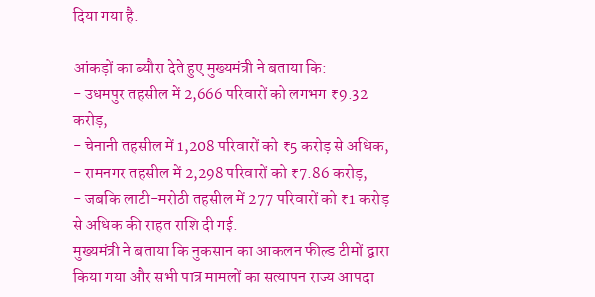दिया गया है.

आंकड़ों का ब्यौरा देते हुए मुख्यमंत्री ने बताया कि:
- उधमपुर तहसील में 2,666 परिवारों को लगभग ₹9.32 करोड़,
- चेनानी तहसील में 1,208 परिवारों को ₹5 करोड़ से अधिक,
- रामनगर तहसील में 2,298 परिवारों को ₹7.86 करोड़,
- जबकि लाटी-मरोठी तहसील में 277 परिवारों को ₹1 करोड़ से अधिक की राहत राशि दी गई.
मुख्यमंत्री ने बताया कि नुकसान का आकलन फील्ड टीमों द्वारा किया गया और सभी पात्र मामलों का सत्यापन राज्य आपदा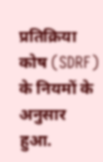प्रतिक्रिया कोष (SDRF) के नियमों के अनुसार हुआ.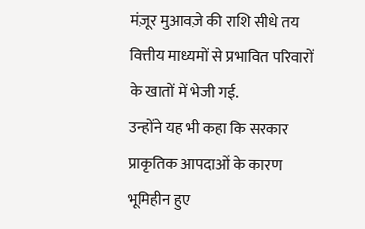मंज़ूर मुआवज़े की राशि सीधे तय वित्तीय माध्यमों से प्रभावित परिवारों के खातों में भेजी गई.
उन्होंने यह भी कहा कि सरकार प्राकृतिक आपदाओं के कारण भूमिहीन हुए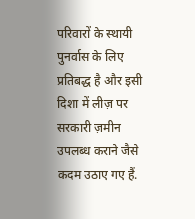परिवारों के स्थायी पुनर्वास के लिए प्रतिबद्ध है और इसी दिशा में लीज़ पर सरकारी ज़मीन उपलब्ध कराने जैसे कदम उठाए गए हैं.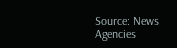Source: News Agencies